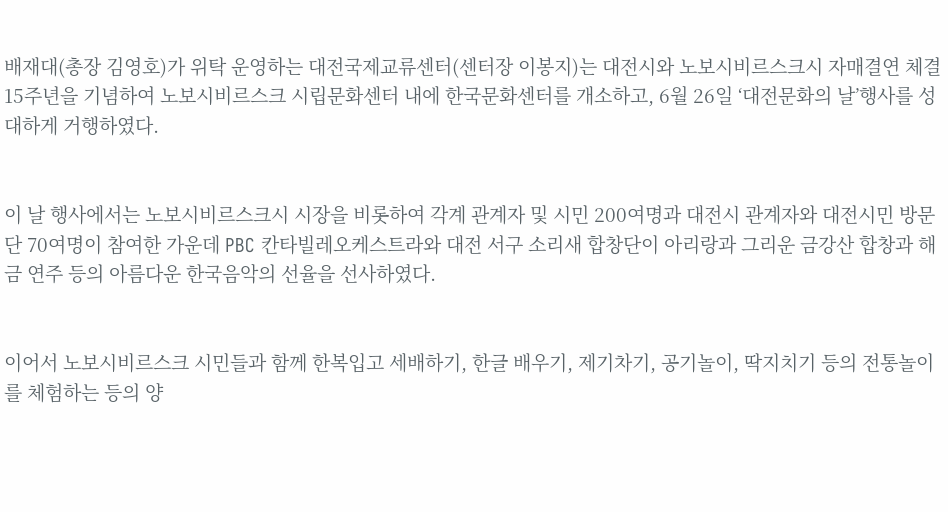배재대(총장 김영호)가 위탁 운영하는 대전국제교류센터(센터장 이봉지)는 대전시와 노보시비르스크시 자매결연 체결 15주년을 기념하여 노보시비르스크 시립문화센터 내에 한국문화센터를 개소하고, 6월 26일 ‘대전문화의 날’행사를 성대하게 거행하였다.


이 날 행사에서는 노보시비르스크시 시장을 비롯하여 각계 관계자 및 시민 200여명과 대전시 관계자와 대전시민 방문단 70여명이 참여한 가운데 PBC 칸타빌레오케스트라와 대전 서구 소리새 합창단이 아리랑과 그리운 금강산 합창과 해금 연주 등의 아름다운 한국음악의 선율을 선사하였다.


이어서 노보시비르스크 시민들과 함께 한복입고 세배하기, 한글 배우기, 제기차기, 공기놀이, 딱지치기 등의 전통놀이를 체험하는 등의 양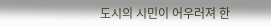도시의 시민이 어우러져 한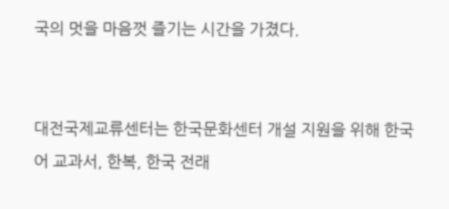국의 멋을 마음껏 즐기는 시간을 가졌다.


대전국제교류센터는 한국문화센터 개설 지원을 위해 한국어 교과서, 한복, 한국 전래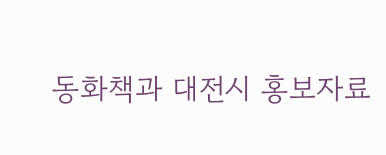동화책과 대전시 홍보자료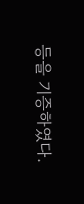등을 기증하였다.